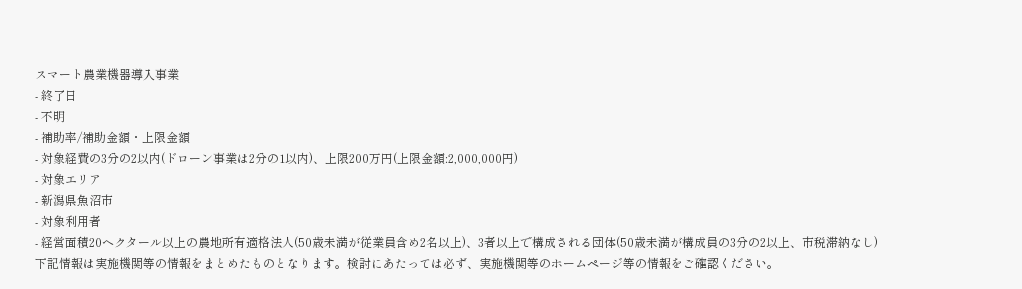スマート農業機器導入事業
- 終了日
- 不明
- 補助率/補助金額・上限金額
- 対象経費の3分の2以内(ドローン事業は2分の1以内)、上限200万円(上限金額:2,000,000円)
- 対象エリア
- 新潟県魚沼市
- 対象利用者
- 経営面積20ヘクタール以上の農地所有適格法人(50歳未満が従業員含め2名以上)、3者以上で構成される団体(50歳未満が構成員の3分の2以上、市税滞納なし)
下記情報は実施機関等の情報をまとめたものとなります。検討にあたっては必ず、実施機関等のホームページ等の情報をご確認ください。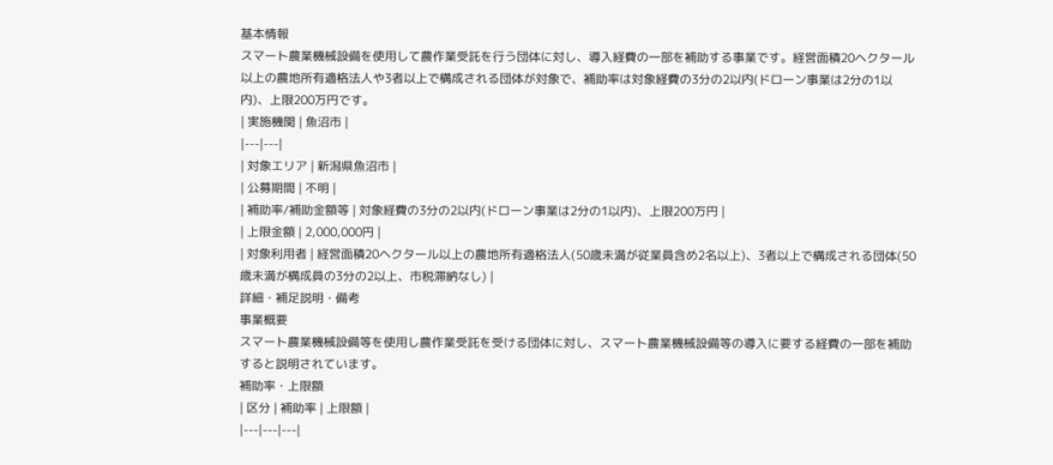基本情報
スマート農業機械設備を使用して農作業受託を行う団体に対し、導入経費の一部を補助する事業です。経営面積20ヘクタール以上の農地所有適格法人や3者以上で構成される団体が対象で、補助率は対象経費の3分の2以内(ドローン事業は2分の1以内)、上限200万円です。
| 実施機関 | 魚沼市 |
|---|---|
| 対象エリア | 新潟県魚沼市 |
| 公募期間 | 不明 |
| 補助率/補助金額等 | 対象経費の3分の2以内(ドローン事業は2分の1以内)、上限200万円 |
| 上限金額 | 2,000,000円 |
| 対象利用者 | 経営面積20ヘクタール以上の農地所有適格法人(50歳未満が従業員含め2名以上)、3者以上で構成される団体(50歳未満が構成員の3分の2以上、市税滞納なし) |
詳細・補足説明・備考
事業概要
スマート農業機械設備等を使用し農作業受託を受ける団体に対し、スマート農業機械設備等の導入に要する経費の一部を補助すると説明されています。
補助率・上限額
| 区分 | 補助率 | 上限額 |
|---|---|---|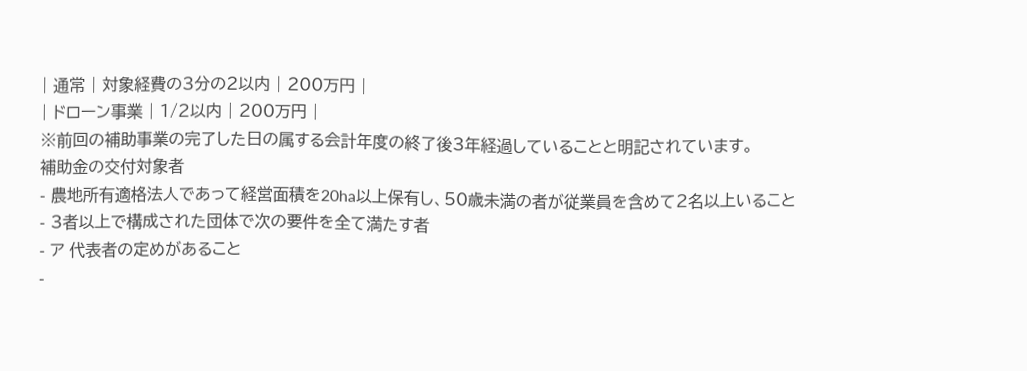| 通常 | 対象経費の3分の2以内 | 200万円 |
| ドローン事業 | 1/2以内 | 200万円 |
※前回の補助事業の完了した日の属する会計年度の終了後3年経過していることと明記されています。
補助金の交付対象者
- 農地所有適格法人であって経営面積を20ha以上保有し、50歳未満の者が従業員を含めて2名以上いること
- 3者以上で構成された団体で次の要件を全て満たす者
- ア 代表者の定めがあること
-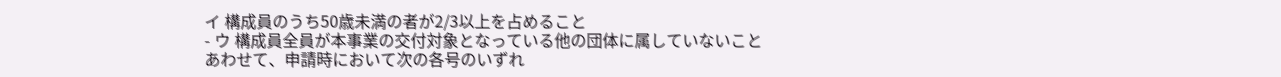イ 構成員のうち50歳未満の者が2/3以上を占めること
- ウ 構成員全員が本事業の交付対象となっている他の団体に属していないこと
あわせて、申請時において次の各号のいずれ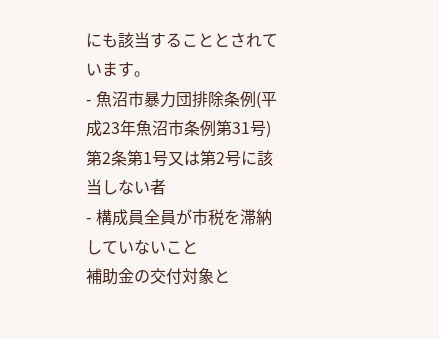にも該当することとされています。
- 魚沼市暴力団排除条例(平成23年魚沼市条例第31号)第2条第1号又は第2号に該当しない者
- 構成員全員が市税を滞納していないこと
補助金の交付対象と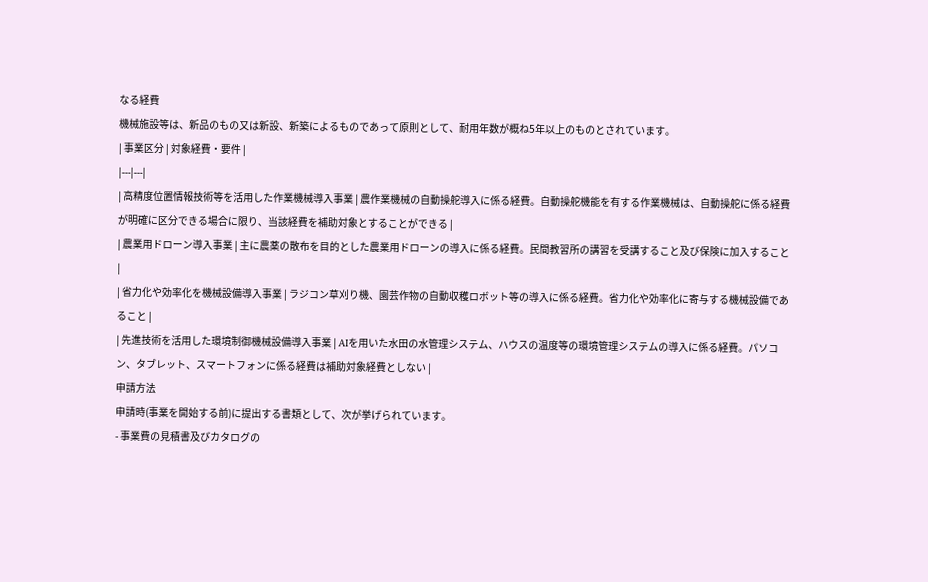なる経費
機械施設等は、新品のもの又は新設、新築によるものであって原則として、耐用年数が概ね5年以上のものとされています。
| 事業区分 | 対象経費・要件 |
|---|---|
| 高精度位置情報技術等を活用した作業機械導入事業 | 農作業機械の自動操舵導入に係る経費。自動操舵機能を有する作業機械は、自動操舵に係る経費が明確に区分できる場合に限り、当該経費を補助対象とすることができる |
| 農業用ドローン導入事業 | 主に農薬の散布を目的とした農業用ドローンの導入に係る経費。民間教習所の講習を受講すること及び保険に加入すること |
| 省力化や効率化を機械設備導入事業 | ラジコン草刈り機、園芸作物の自動収穫ロボット等の導入に係る経費。省力化や効率化に寄与する機械設備であること |
| 先進技術を活用した環境制御機械設備導入事業 | AIを用いた水田の水管理システム、ハウスの温度等の環境管理システムの導入に係る経費。パソコン、タブレット、スマートフォンに係る経費は補助対象経費としない |
申請方法
申請時(事業を開始する前)に提出する書類として、次が挙げられています。
- 事業費の見積書及びカタログの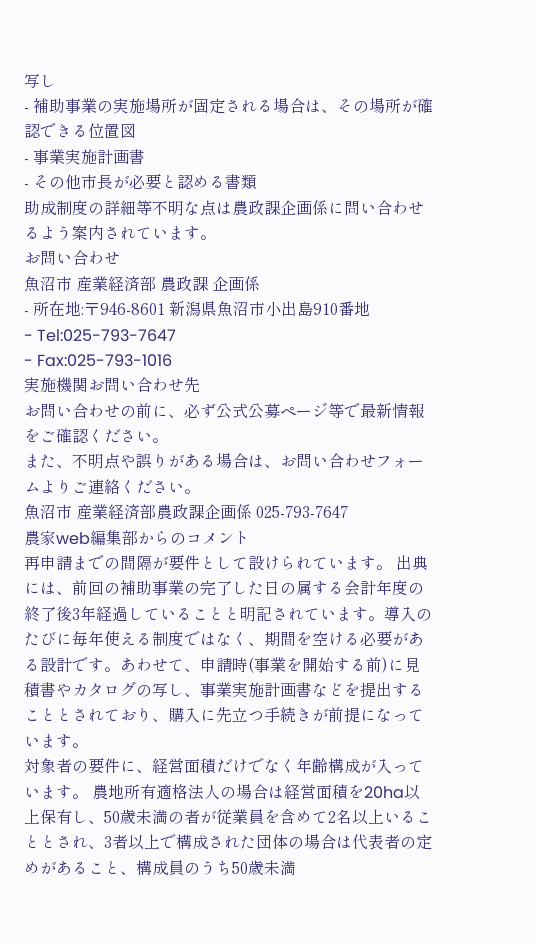写し
- 補助事業の実施場所が固定される場合は、その場所が確認できる位置図
- 事業実施計画書
- その他市長が必要と認める書類
助成制度の詳細等不明な点は農政課企画係に問い合わせるよう案内されています。
お問い合わせ
魚沼市 産業経済部 農政課 企画係
- 所在地:〒946-8601 新潟県魚沼市小出島910番地
- Tel:025-793-7647
- Fax:025-793-1016
実施機関お問い合わせ先
お問い合わせの前に、必ず公式公募ページ等で最新情報をご確認ください。
また、不明点や誤りがある場合は、お問い合わせフォームよりご連絡ください。
魚沼市 産業経済部農政課企画係 025-793-7647
農家web編集部からのコメント
再申請までの間隔が要件として設けられています。 出典には、前回の補助事業の完了した日の属する会計年度の終了後3年経過していることと明記されています。導入のたびに毎年使える制度ではなく、期間を空ける必要がある設計です。あわせて、申請時(事業を開始する前)に見積書やカタログの写し、事業実施計画書などを提出することとされており、購入に先立つ手続きが前提になっています。
対象者の要件に、経営面積だけでなく年齢構成が入っています。 農地所有適格法人の場合は経営面積を20ha以上保有し、50歳未満の者が従業員を含めて2名以上いることとされ、3者以上で構成された団体の場合は代表者の定めがあること、構成員のうち50歳未満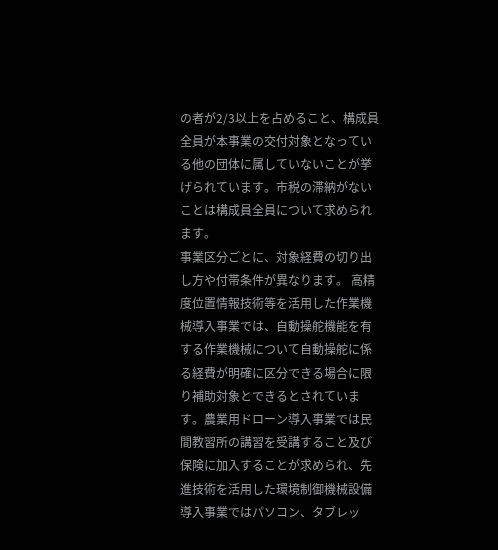の者が2/3以上を占めること、構成員全員が本事業の交付対象となっている他の団体に属していないことが挙げられています。市税の滞納がないことは構成員全員について求められます。
事業区分ごとに、対象経費の切り出し方や付帯条件が異なります。 高精度位置情報技術等を活用した作業機械導入事業では、自動操舵機能を有する作業機械について自動操舵に係る経費が明確に区分できる場合に限り補助対象とできるとされています。農業用ドローン導入事業では民間教習所の講習を受講すること及び保険に加入することが求められ、先進技術を活用した環境制御機械設備導入事業ではパソコン、タブレッ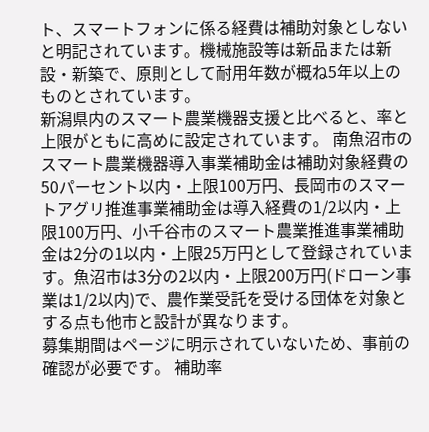ト、スマートフォンに係る経費は補助対象としないと明記されています。機械施設等は新品または新設・新築で、原則として耐用年数が概ね5年以上のものとされています。
新潟県内のスマート農業機器支援と比べると、率と上限がともに高めに設定されています。 南魚沼市のスマート農業機器導入事業補助金は補助対象経費の50パーセント以内・上限100万円、長岡市のスマートアグリ推進事業補助金は導入経費の1/2以内・上限100万円、小千谷市のスマート農業推進事業補助金は2分の1以内・上限25万円として登録されています。魚沼市は3分の2以内・上限200万円(ドローン事業は1/2以内)で、農作業受託を受ける団体を対象とする点も他市と設計が異なります。
募集期間はページに明示されていないため、事前の確認が必要です。 補助率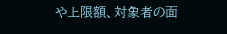や上限額、対象者の面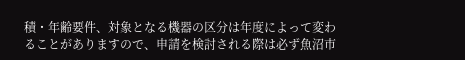積・年齢要件、対象となる機器の区分は年度によって変わることがありますので、申請を検討される際は必ず魚沼市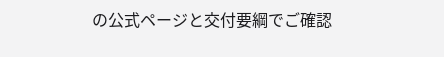の公式ページと交付要綱でご確認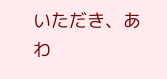いただき、あわ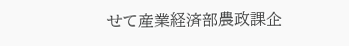せて産業経済部農政課企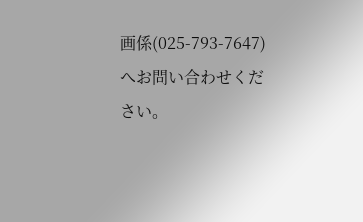画係(025-793-7647)へお問い合わせください。